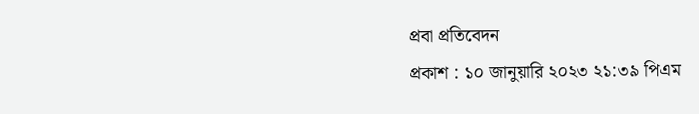প্রবা প্রতিবেদন
প্রকাশ : ১০ জানুয়ারি ২০২৩ ২১:৩৯ পিএম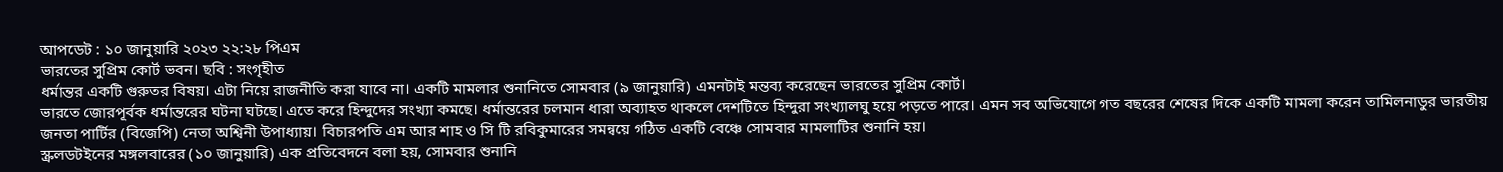আপডেট : ১০ জানুয়ারি ২০২৩ ২২:২৮ পিএম
ভারতের সুপ্রিম কোর্ট ভবন। ছবি : সংগৃহীত
ধর্মান্তর একটি গুরুতর বিষয়। এটা নিয়ে রাজনীতি করা যাবে না। একটি মামলার শুনানিতে সোমবার (৯ জানুয়ারি) এমনটাই মন্তব্য করেছেন ভারতের সুপ্রিম কোর্ট।
ভারতে জোরপূর্বক ধর্মান্তরের ঘটনা ঘটছে। এতে করে হিন্দুদের সংখ্যা কমছে। ধর্মান্তরের চলমান ধারা অব্যাহত থাকলে দেশটিতে হিন্দুরা সংখ্যালঘু হয়ে পড়তে পারে। এমন সব অভিযোগে গত বছরের শেষের দিকে একটি মামলা করেন তামিলনাডুর ভারতীয় জনতা পার্টির (বিজেপি) নেতা অশ্বিনী উপাধ্যায়। বিচারপতি এম আর শাহ ও সি টি রবিকুমারের সমন্বয়ে গঠিত একটি বেঞ্চে সোমবার মামলাটির শুনানি হয়।
স্ক্রলডটইনের মঙ্গলবারের (১০ জানুয়ারি) এক প্রতিবেদনে বলা হয়, সোমবার শুনানি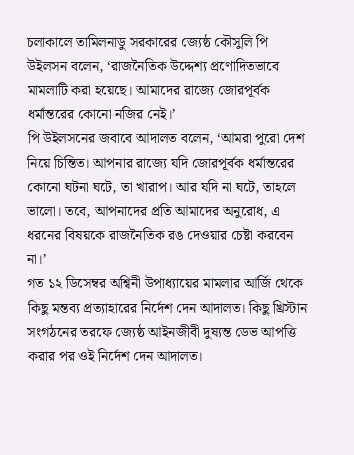চলাকালে তামিলনাডু সরকারের জ্যেষ্ঠ কৌসুলি পি উইলসন বলেন, ‘রাজনৈতিক উদ্দেশ্য প্রণোদিতভাবে মামলাটি করা হয়েছে। আমাদের রাজ্যে জোরপূর্বক ধর্মান্তরের কোনো নজির নেই।’
পি উইলসনের জবাবে আদালত বলেন, ‘আমরা পুরো দেশ নিয়ে চিন্তিত। আপনার রাজ্যে যদি জোরপূর্বক ধর্মান্তরের কোনো ঘটনা ঘটে, তা খারাপ। আর যদি না ঘটে, তাহলে ভালো। তবে, আপনাদের প্রতি আমাদের অনুরোধ, এ ধরনের বিষয়কে রাজনৈতিক রঙ দেওয়ার চেষ্টা করবেন না।’
গত ১২ ডিসেম্বর অশ্বিনী উপাধ্যায়ের মামলার আর্জি থেকে কিছু মন্তব্য প্রত্যাহারের নির্দেশ দেন আদালত। কিছু খ্রিস্টান সংগঠনের তরফে জ্যেষ্ঠ আইনজীবী দুষ্যন্ত ডেভ আপত্তি করার পর ওই নির্দেশ দেন আদালত।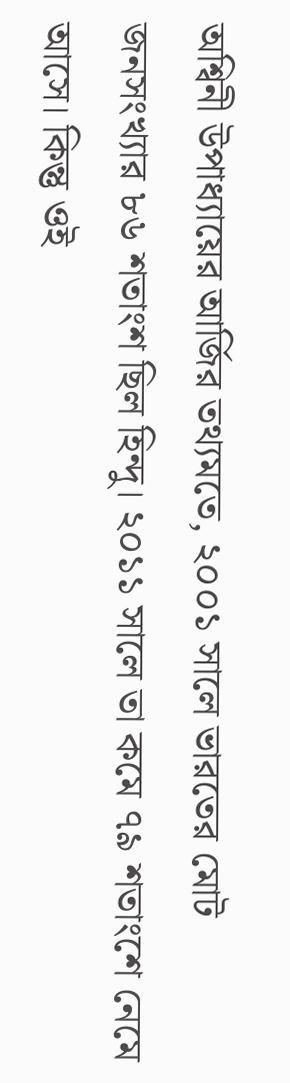অশ্বিনী উপাধ্যায়ের আর্জির তথ্যমতে, ২০০১ সালে ভারতের মোট জনসংখ্যার ৮৬ শতাংশ ছিল হিন্দু। ২০১১ সালে তা কমে ৭৯ শতাংশে নেমে আসে। কিন্তু ওই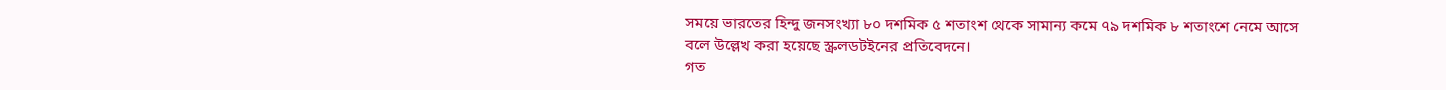সময়ে ভারতের হিন্দু জনসংখ্যা ৮০ দশমিক ৫ শতাংশ থেকে সামান্য কমে ৭৯ দশমিক ৮ শতাংশে নেমে আসে বলে উল্লেখ করা হয়েছে স্ক্রলডটইনের প্রতিবেদনে।
গত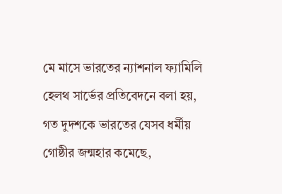মে মাসে ভারতের ন্যাশনাল ফ্যামিলি হেলথ সার্ভের প্রতিবেদনে বলা হয়, গত দুদশকে ভারতের যেসব ধর্মীয় গোষ্ঠীর জন্মহার কমেছে,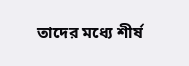তাদের মধ্যে শীর্ষ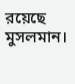রয়েছে মুসলমান।